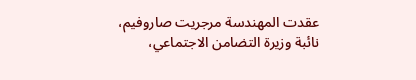عقدت المهندسة مرجريت صاروفيم، نائبة وزيرة التضامن الاجتماعي،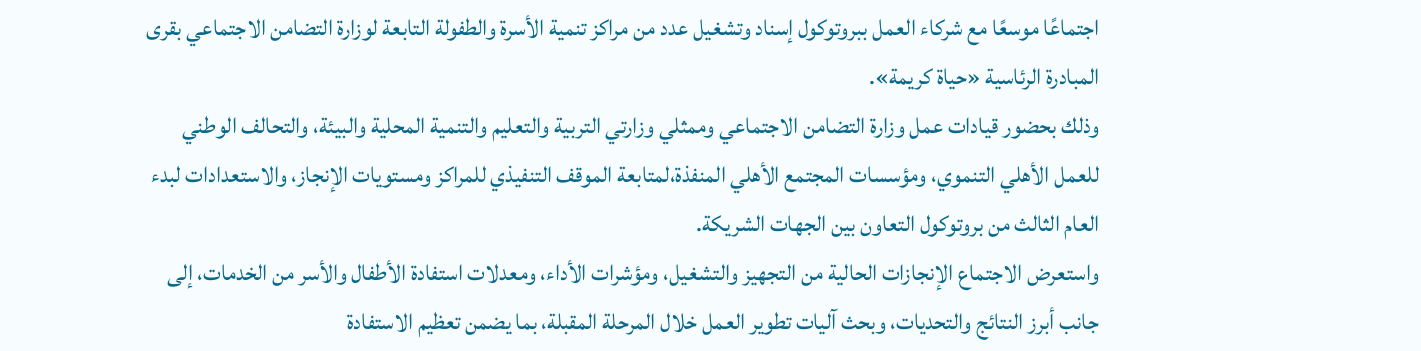اجتماعًا موسعًا مع شركاء العمل ببروتوكول إسناد وتشغيل عدد من مراكز تنمية الأسرة والطفولة التابعة لوزارة التضامن الاجتماعي بقرى المبادرة الرئاسية «حياة كريمة».
وذلك بحضور قيادات عمل وزارة التضامن الاجتماعي وممثلي وزارتي التربية والتعليم والتنمية المحلية والبيئة، والتحالف الوطني للعمل الأهلي التنموي، ومؤسسات المجتمع الأهلي المنفذة،لمتابعة الموقف التنفيذي للمراكز ومستويات الإنجاز، والاستعدادات لبدء العام الثالث من بروتوكول التعاون بين الجهات الشريكة.
واستعرض الاجتماع الإنجازات الحالية من التجهيز والتشغيل، ومؤشرات الأداء، ومعدلات استفادة الأطفال والأسر من الخدمات، إلى جانب أبرز النتائج والتحديات، وبحث آليات تطوير العمل خلال المرحلة المقبلة، بما يضمن تعظيم الاستفادة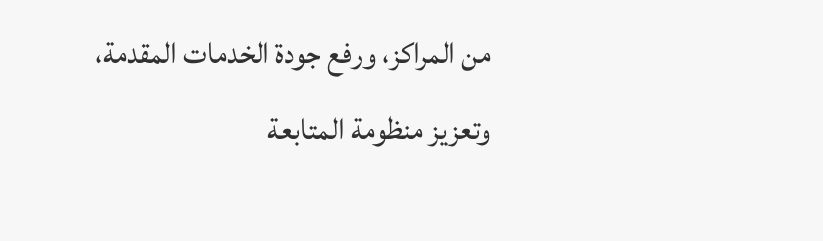من المراكز، ورفع جودة الخدمات المقدمة، وتعزيز منظومة المتابعة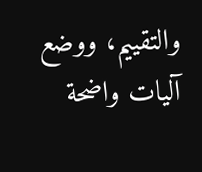والتقييم، ووضع آليات واضحة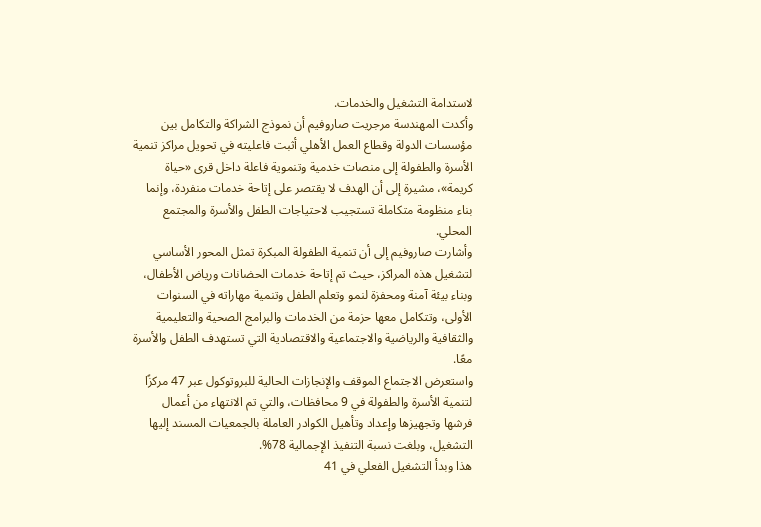لاستدامة التشغيل والخدمات.
وأكدت المهندسة مرجريت صاروفيم أن نموذج الشراكة والتكامل بين مؤسسات الدولة وقطاع العمل الأهلي أثبت فاعليته في تحويل مراكز تنمية الأسرة والطفولة إلى منصات خدمية وتنموية فاعلة داخل قرى «حياة كريمة»، مشيرة إلى أن الهدف لا يقتصر على إتاحة خدمات منفردة، وإنما بناء منظومة متكاملة تستجيب لاحتياجات الطفل والأسرة والمجتمع المحلي.
وأشارت صاروفيم إلى أن تنمية الطفولة المبكرة تمثل المحور الأساسي لتشغيل هذه المراكز، حيث تم إتاحة خدمات الحضانات ورياض الأطفال، وبناء بيئة آمنة ومحفزة لنمو وتعلم الطفل وتنمية مهاراته في السنوات الأولى، وتتكامل معها حزمة من الخدمات والبرامج الصحية والتعليمية والثقافية والرياضية والاجتماعية والاقتصادية التي تستهدف الطفل والأسرة معًا.
واستعرض الاجتماع الموقف والإنجازات الحالية للبروتوكول عبر 47 مركزًا لتنمية الأسرة والطفولة في 9 محافظات، والتي تم الانتهاء من أعمال فرشها وتجهيزها وإعداد وتأهيل الكوادر العاملة بالجمعيات المسند إليها التشغيل، وبلغت نسبة التنفيذ الإجمالية 78%.
هذا وبدأ التشغيل الفعلي في 41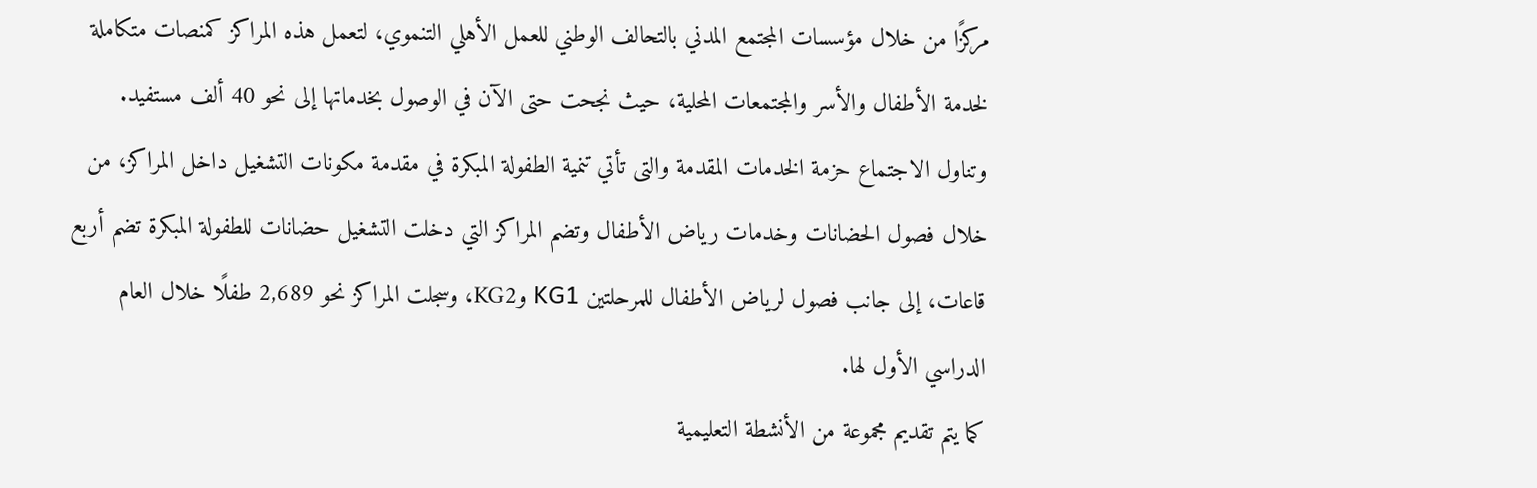مركزًا من خلال مؤسسات المجتمع المدني بالتحالف الوطني للعمل الأهلي التنموي، لتعمل هذه المراكز كمنصات متكاملة لخدمة الأطفال والأسر والمجتمعات المحلية، حيث نجحت حتى الآن في الوصول بخدماتها إلى نحو 40 ألف مستفيد.
وتناول الاجتماع حزمة الخدمات المقدمة والتى تأتي تنمية الطفولة المبكرة في مقدمة مكونات التشغيل داخل المراكز، من خلال فصول الحضانات وخدمات رياض الأطفال وتضم المراكز التي دخلت التشغيل حضانات للطفولة المبكرة تضم أربع قاعات، إلى جانب فصول لرياض الأطفال للمرحلتين KG1 وKG2، وسجلت المراكز نحو 2,689 طفلًا خلال العام الدراسي الأول لها.
كما يتم تقديم مجموعة من الأنشطة التعليمية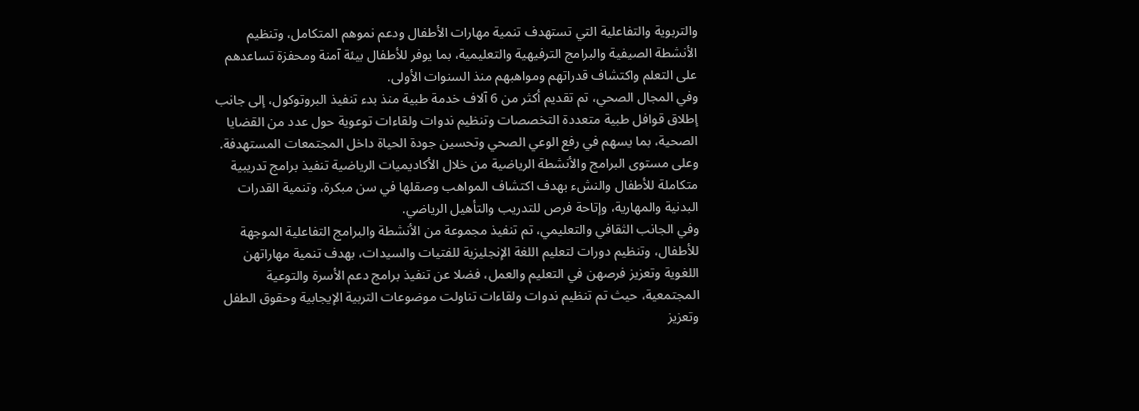والتربوية والتفاعلية التي تستهدف تنمية مهارات الأطفال ودعم نموهم المتكامل، وتنظيم الأنشطة الصيفية والبرامج الترفيهية والتعليمية، بما يوفر للأطفال بيئة آمنة ومحفزة تساعدهم على التعلم واكتشاف قدراتهم ومواهبهم منذ السنوات الأولى.
وفي المجال الصحي، تم تقديم أكثر من 6 آلاف خدمة طبية منذ بدء تنفيذ البروتوكول، إلى جانب إطلاق قوافل طبية متعددة التخصصات وتنظيم ندوات ولقاءات توعوية حول عدد من القضايا الصحية، بما يسهم في رفع الوعي الصحي وتحسين جودة الحياة داخل المجتمعات المستهدفة.
وعلى مستوى البرامج والأنشطة الرياضية من خلال الأكاديميات الرياضية تنفيذ برامج تدريبية متكاملة للأطفال والنشء بهدف اكتشاف المواهب وصقلها في سن مبكرة، وتنمية القدرات البدنية والمهارية، وإتاحة فرص للتدريب والتأهيل الرياضي.
وفي الجانب الثقافي والتعليمي، تم تنفيذ مجموعة من الأنشطة والبرامج التفاعلية الموجهة للأطفال، وتنظيم دورات لتعليم اللغة الإنجليزية للفتيات والسيدات، بهدف تنمية مهاراتهن اللغوية وتعزيز فرصهن في التعليم والعمل، فضلا عن تنفيذ برامج دعم الأسرة والتوعية المجتمعية، حيث تم تنظيم ندوات ولقاءات تناولت موضوعات التربية الإيجابية وحقوق الطفل وتعزيز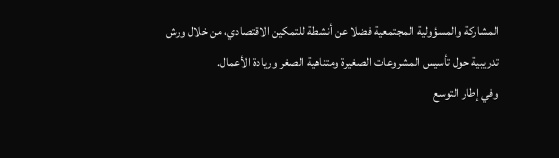المشاركة والمسؤولية المجتمعية فضلا عن أنشطة للتمكين الاقتصادي، من خلال ورش تدريبية حول تأسيس المشروعات الصغيرة ومتناهية الصغر وريادة الأعمال.
وفي إطار التوسع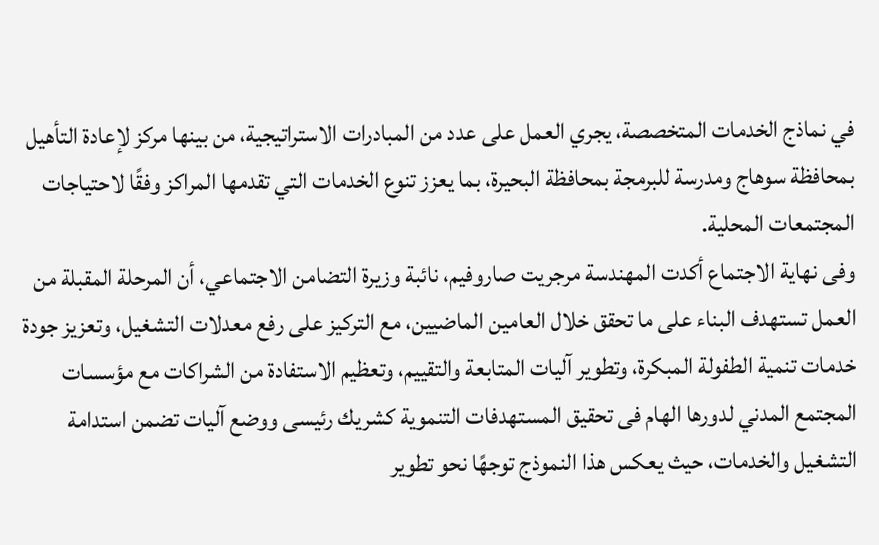في نماذج الخدمات المتخصصة، يجري العمل على عدد من المبادرات الاستراتيجية، من بينها مركز لإعادة التأهيل بمحافظة سوهاج ومدرسة للبرمجة بمحافظة البحيرة، بما يعزز تنوع الخدمات التي تقدمها المراكز وفقًا لاحتياجات المجتمعات المحلية.
وفى نهاية الاجتماع أكدت المهندسة مرجريت صاروفيم، نائبة وزيرة التضامن الاجتماعي، أن المرحلة المقبلة من العمل تستهدف البناء على ما تحقق خلال العامين الماضيين، مع التركيز على رفع معدلات التشغيل، وتعزيز جودة خدمات تنمية الطفولة المبكرة، وتطوير آليات المتابعة والتقييم، وتعظيم الاستفادة من الشراكات مع مؤسسات المجتمع المدني لدورها الهام فى تحقيق المستهدفات التنموية كشريك رئيسى ووضع آليات تضمن استدامة التشغيل والخدمات، حيث يعكس هذا النموذج توجهًا نحو تطوير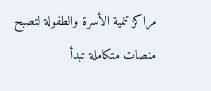مراكز تنمية الأسرة والطفولة لتصبح منصات متكاملة تبدأ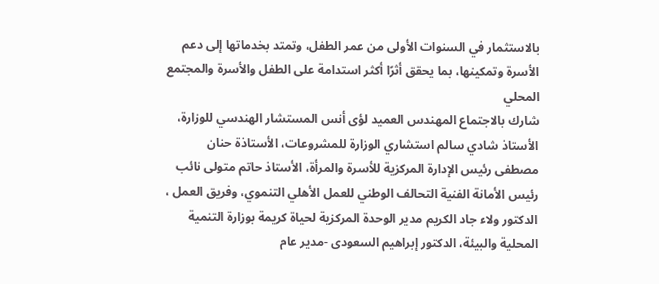بالاستثمار في السنوات الأولى من عمر الطفل، وتمتد بخدماتها إلى دعم الأسرة وتمكينها، بما يحقق أثرًا أكثر استدامة على الطفل والأسرة والمجتمع المحلي
شارك بالاجتماع المهندس العميد لؤى أنس المستشار الهندسي للوزارة، الأستاذ شادي سالم استشاري الوزارة للمشروعات، الأستاذة حنان مصطفى رئيس الإدارة المركزية للأسرة والمرأة، الأستاذ حاتم متولى نائب رئيس الأمانة الفنية التحالف الوطني للعمل الأهلي التنموي، وفريق العمل ، الدكتور ولاء جاد الكريم مدير الوحدة المركزية لحياة كريمة بوزارة التنمية المحلية والبيئة، الدكتور إبراهيم السعودى -مدير عام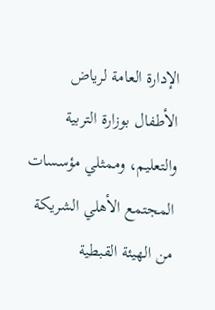الإدارة العامة لرياض الأطفال بوزارة التربية والتعليم، وممثلي مؤسسات المجتمع الأهلي الشريكة من الهيئة القبطية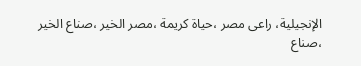الإنجيلية، راعى مصر ،حياة كريمة ،مصر الخير ،صناع الخير ،صناع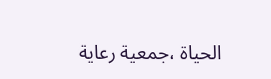الحياة ،جمعية رعاية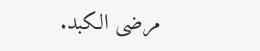مرضى الكبد.